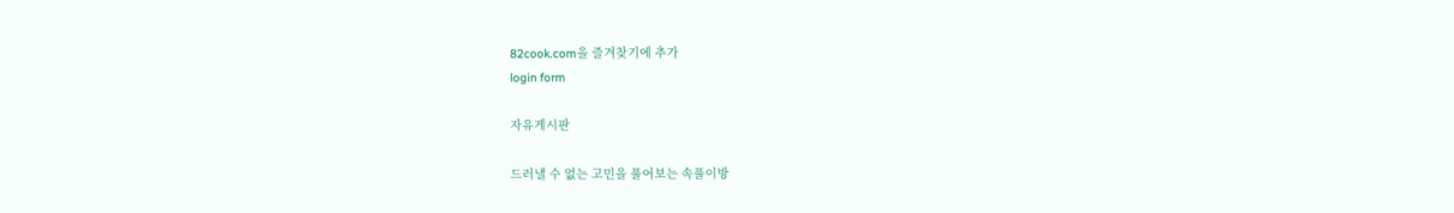82cook.com을 즐겨찾기에 추가
login form

자유게시판

드러낼 수 없는 고민을 풀어보는 속풀이방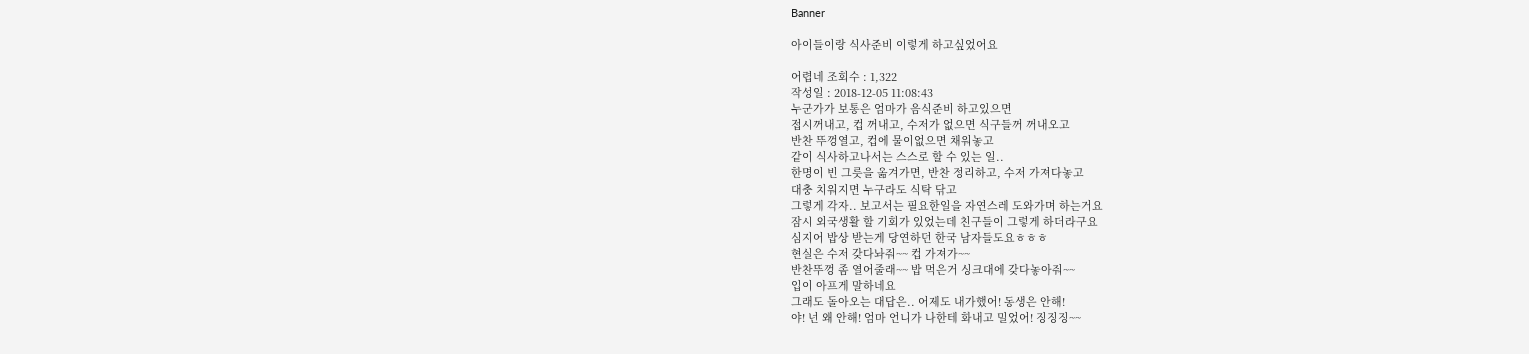Banner

아이들이랑 식사준비 이렇게 하고싶었어요

어렵네 조회수 : 1,322
작성일 : 2018-12-05 11:08:43
누군가가 보통은 엄마가 음식준비 하고있으면
접시꺼내고, 컵 꺼내고, 수저가 없으면 식구들꺼 꺼내오고
반찬 뚜껑열고, 컵에 물이없으면 채워놓고
같이 식사하고나서는 스스로 할 수 있는 일..
한명이 빈 그릇을 옮겨가면, 반찬 정리하고, 수저 가져다놓고
대충 치워지면 누구라도 식탁 닦고
그렇게 각자.. 보고서는 필요한일을 자연스레 도와가며 하는거요
잠시 외국생활 할 기회가 있었는데 친구들이 그렇게 하더라구요
심지어 밥상 받는게 당연하던 한국 남자들도요ㅎㅎㅎ
현실은 수저 갖다놔줘~~ 컵 가져가~~
반찬뚜껑 좀 열어줄래~~ 밥 먹은거 싱크대에 갖다놓아줘~~
입이 아프게 말하네요
그래도 돌아오는 대답은.. 어제도 내가했어! 동생은 안해!
야! 넌 왜 안해! 엄마 언니가 나한테 화내고 밀었어! 징징징~~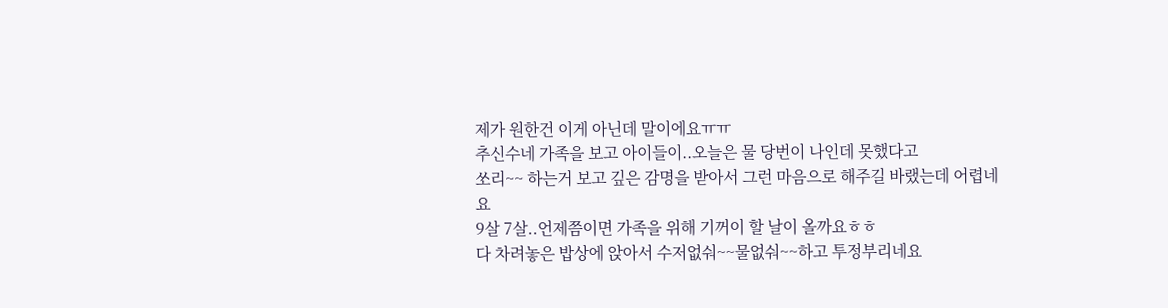제가 원한건 이게 아닌데 말이에요ㅠㅠ
추신수네 가족을 보고 아이들이..오늘은 물 당번이 나인데 못했다고
쏘리~~ 하는거 보고 깊은 감명을 받아서 그런 마음으로 해주길 바랬는데 어렵네요
9살 7살..언제쯤이면 가족을 위해 기꺼이 할 날이 올까요ㅎㅎ
다 차려놓은 밥상에 앉아서 수저없숴~~물없숴~~하고 투정부리네요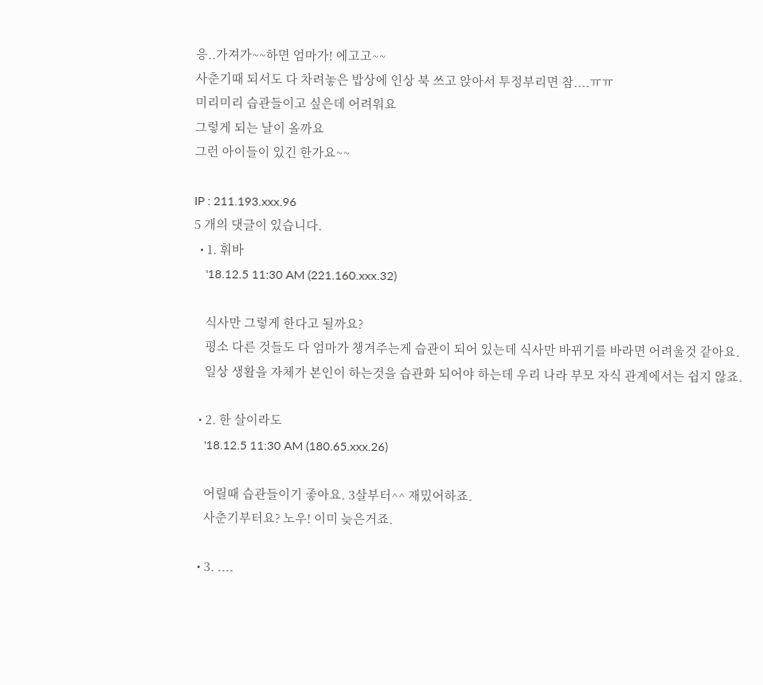응..가져가~~하면 엄마가! 에고고~~
사춘기때 되서도 다 차려놓은 밥상에 인상 북 쓰고 앉아서 투정부리면 참....ㅠㅠ
미리미리 습관들이고 싶은데 어려워요
그렇게 되는 날이 올까요
그런 아이들이 있긴 한가요~~

IP : 211.193.xxx.96
5 개의 댓글이 있습니다.
  • 1. 휘바
    '18.12.5 11:30 AM (221.160.xxx.32)

    식사만 그렇게 한다고 될까요?
    평소 다른 것들도 다 엄마가 챙겨주는게 습관이 되어 있는데 식사만 바뀌기를 바라면 어려울것 같아요.
    일상 생활을 자체가 본인이 하는것을 습관화 되어야 하는데 우리 나라 부모 자식 관계에서는 쉽지 않죠.

  • 2. 한 살이라도
    '18.12.5 11:30 AM (180.65.xxx.26)

    어릴때 습관들이기 좋아요. 3살부터^^ 재밌어하죠.
    사춘기부터요? 노우! 이미 늦은거죠.

  • 3. ....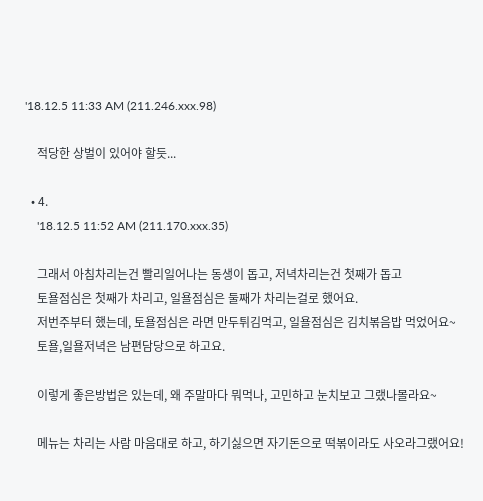'18.12.5 11:33 AM (211.246.xxx.98)

    적당한 상벌이 있어야 할듯...

  • 4.
    '18.12.5 11:52 AM (211.170.xxx.35)

    그래서 아침차리는건 빨리일어나는 동생이 돕고, 저녁차리는건 첫째가 돕고
    토욜점심은 첫째가 차리고, 일욜점심은 둘째가 차리는걸로 했어요.
    저번주부터 했는데, 토욜점심은 라면 만두튀김먹고, 일욜점심은 김치볶음밥 먹었어요~
    토욜,일욜저녁은 남편담당으로 하고요.

    이렇게 좋은방법은 있는데, 왜 주말마다 뭐먹나, 고민하고 눈치보고 그랬나몰라요~

    메뉴는 차리는 사람 마음대로 하고, 하기싫으면 자기돈으로 떡볶이라도 사오라그랬어요!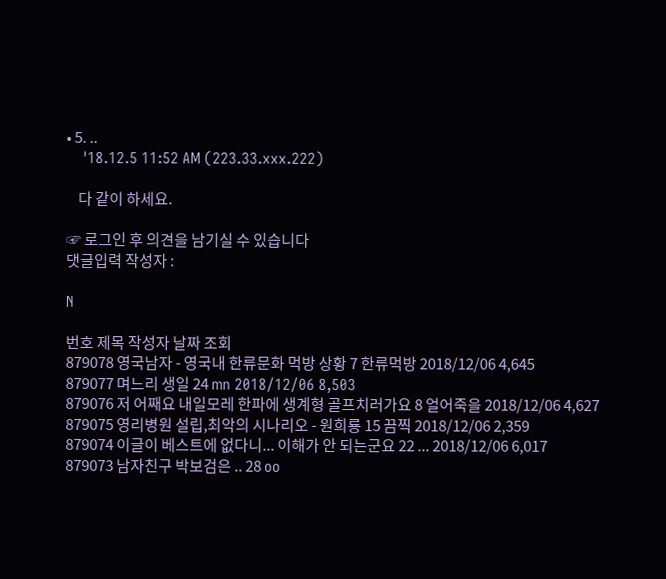• 5. ..
    '18.12.5 11:52 AM (223.33.xxx.222)

    다 같이 하세요.

☞ 로그인 후 의견을 남기실 수 있습니다
댓글입력 작성자 :

N

번호 제목 작성자 날짜 조회
879078 영국남자 - 영국내 한류문화 먹방 상황 7 한류먹방 2018/12/06 4,645
879077 며느리 생일 24 mn 2018/12/06 8,503
879076 저 어째요 내일모레 한파에 생계형 골프치러가요 8 얼어죽을 2018/12/06 4,627
879075 영리병원 설립,최악의 시나리오 - 원희룡 15 끔찍 2018/12/06 2,359
879074 이글이 베스트에 없다니... 이해가 안 되는군요 22 ... 2018/12/06 6,017
879073 남자친구 박보검은 .. 28 oo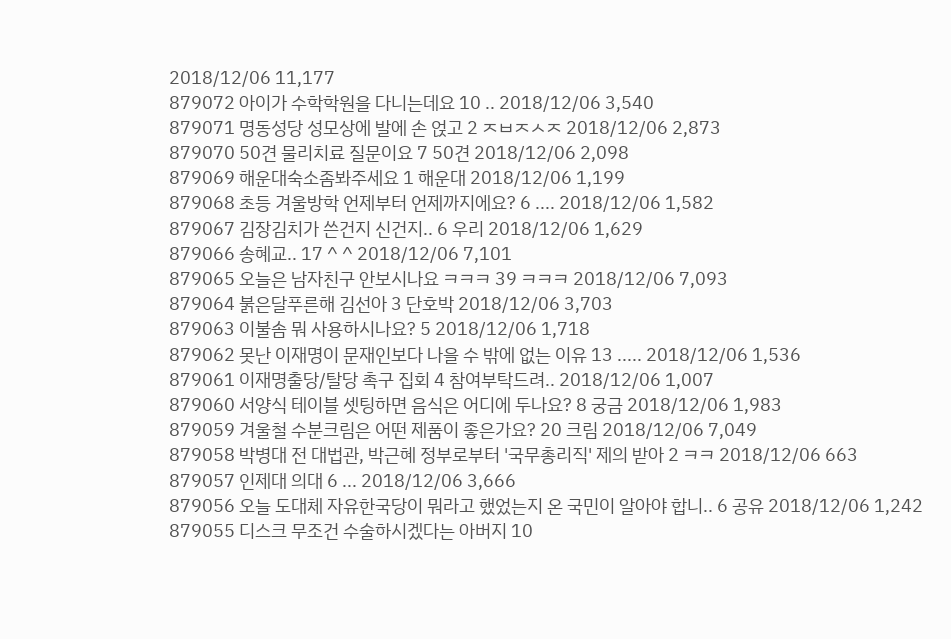2018/12/06 11,177
879072 아이가 수학학원을 다니는데요 10 .. 2018/12/06 3,540
879071 명동성당 성모상에 발에 손 얹고 2 ㅈㅂㅈㅅㅈ 2018/12/06 2,873
879070 50견 물리치료 질문이요 7 50견 2018/12/06 2,098
879069 해운대숙소좀봐주세요 1 해운대 2018/12/06 1,199
879068 초등 겨울방학 언제부터 언제까지에요? 6 .... 2018/12/06 1,582
879067 김장김치가 쓴건지 신건지.. 6 우리 2018/12/06 1,629
879066 송혜교.. 17 ^ ^ 2018/12/06 7,101
879065 오늘은 남자친구 안보시나요 ㅋㅋㅋ 39 ㅋㅋㅋ 2018/12/06 7,093
879064 붉은달푸른해 김선아 3 단호박 2018/12/06 3,703
879063 이불솜 뭐 사용하시나요? 5 2018/12/06 1,718
879062 못난 이재명이 문재인보다 나을 수 밖에 없는 이유 13 ..... 2018/12/06 1,536
879061 이재명출당/탈당 촉구 집회 4 참여부탁드려.. 2018/12/06 1,007
879060 서양식 테이블 셋팅하면 음식은 어디에 두나요? 8 궁금 2018/12/06 1,983
879059 겨울철 수분크림은 어떤 제품이 좋은가요? 20 크림 2018/12/06 7,049
879058 박병대 전 대법관, 박근혜 정부로부터 '국무총리직' 제의 받아 2 ㅋㅋ 2018/12/06 663
879057 인제대 의대 6 ... 2018/12/06 3,666
879056 오늘 도대체 자유한국당이 뭐라고 했었는지 온 국민이 알아야 합니.. 6 공유 2018/12/06 1,242
879055 디스크 무조건 수술하시겠다는 아버지 10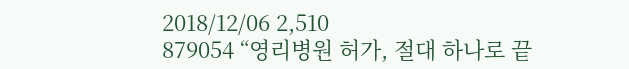2018/12/06 2,510
879054 “영리병원 허가, 절대 하나로 끝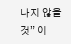나지 않을 것” 이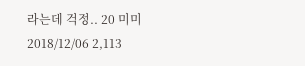라는데 걱정.. 20 미미 2018/12/06 2,113